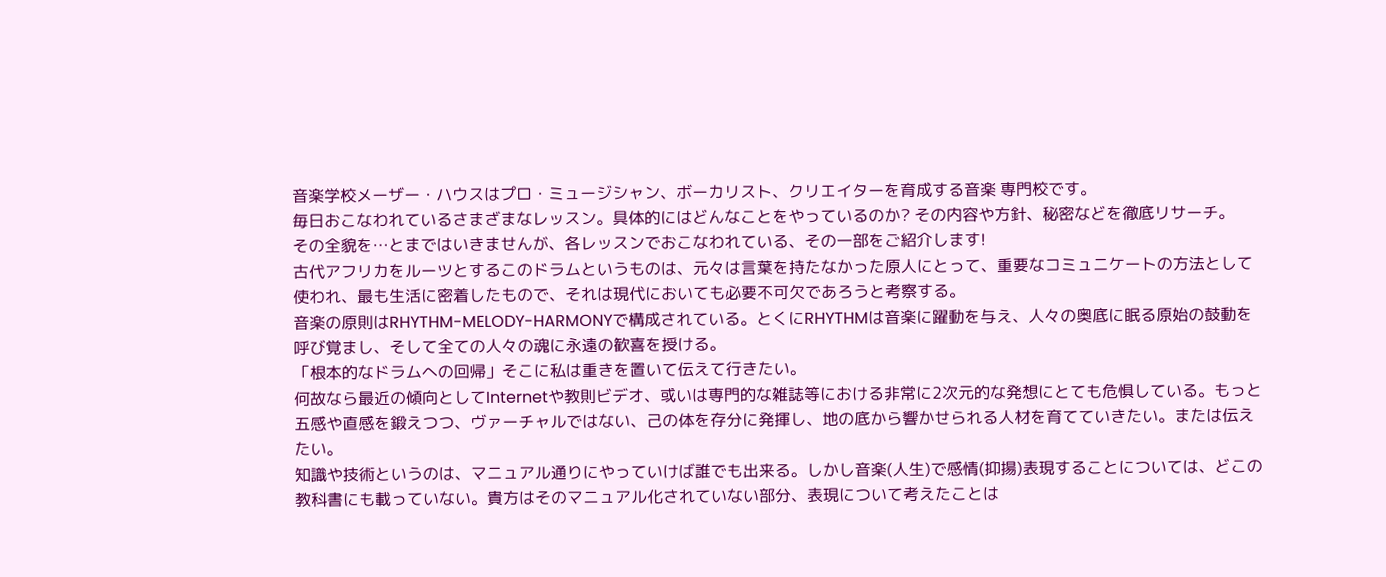音楽学校メーザー・ハウスはプロ・ミュージシャン、ボーカリスト、クリエイターを育成する音楽 専門校です。
毎日おこなわれているさまざまなレッスン。具体的にはどんなことをやっているのか? その内容や方針、秘密などを徹底リサーチ。
その全貌を…とまではいきませんが、各レッスンでおこなわれている、その一部をご紹介します!
古代アフリカをルーツとするこのドラムというものは、元々は言葉を持たなかった原人にとって、重要なコミュニケートの方法として使われ、最も生活に密着したもので、それは現代においても必要不可欠であろうと考察する。
音楽の原則はRHYTHM-MELODY-HARMONYで構成されている。とくにRHYTHMは音楽に躍動を与え、人々の奥底に眠る原始の鼓動を呼び覚まし、そして全ての人々の魂に永遠の歓喜を授ける。
「根本的なドラムへの回帰」そこに私は重きを置いて伝えて行きたい。
何故なら最近の傾向としてInternetや教則ビデオ、或いは専門的な雑誌等における非常に2次元的な発想にとても危惧している。もっと五感や直感を鍛えつつ、ヴァーチャルではない、己の体を存分に発揮し、地の底から響かせられる人材を育てていきたい。または伝えたい。
知識や技術というのは、マニュアル通りにやっていけば誰でも出来る。しかし音楽(人生)で感情(抑揚)表現することについては、どこの教科書にも載っていない。貴方はそのマニュアル化されていない部分、表現について考えたことは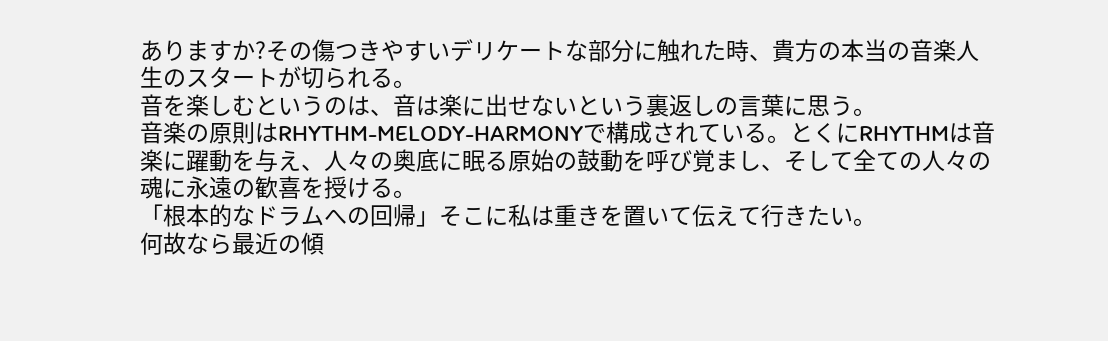ありますか?その傷つきやすいデリケートな部分に触れた時、貴方の本当の音楽人生のスタートが切られる。
音を楽しむというのは、音は楽に出せないという裏返しの言葉に思う。
音楽の原則はRHYTHM-MELODY-HARMONYで構成されている。とくにRHYTHMは音楽に躍動を与え、人々の奥底に眠る原始の鼓動を呼び覚まし、そして全ての人々の魂に永遠の歓喜を授ける。
「根本的なドラムへの回帰」そこに私は重きを置いて伝えて行きたい。
何故なら最近の傾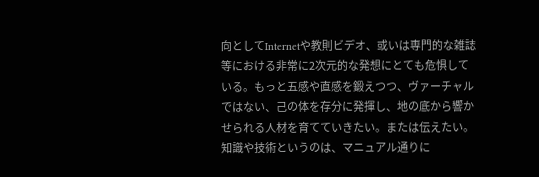向としてInternetや教則ビデオ、或いは専門的な雑誌等における非常に2次元的な発想にとても危惧している。もっと五感や直感を鍛えつつ、ヴァーチャルではない、己の体を存分に発揮し、地の底から響かせられる人材を育てていきたい。または伝えたい。
知識や技術というのは、マニュアル通りに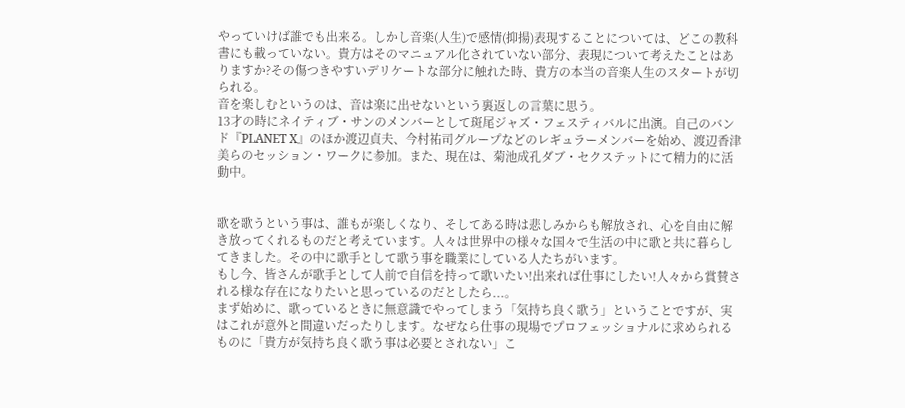やっていけば誰でも出来る。しかし音楽(人生)で感情(抑揚)表現することについては、どこの教科書にも載っていない。貴方はそのマニュアル化されていない部分、表現について考えたことはありますか?その傷つきやすいデリケートな部分に触れた時、貴方の本当の音楽人生のスタートが切られる。
音を楽しむというのは、音は楽に出せないという裏返しの言葉に思う。
13才の時にネイティブ・サンのメンバーとして斑尾ジャズ・フェスティバルに出演。自己のバンド『PLANET X』のほか渡辺貞夫、今村祐司グループなどのレギュラーメンバーを始め、渡辺香津美らのセッション・ワークに参加。また、現在は、菊池成孔ダブ・セクステットにて精力的に活動中。


歌を歌うという事は、誰もが楽しくなり、そしてある時は悲しみからも解放され、心を自由に解き放ってくれるものだと考えています。人々は世界中の様々な国々で生活の中に歌と共に暮らしてきました。その中に歌手として歌う事を職業にしている人たちがいます。
もし今、皆さんが歌手として人前で自信を持って歌いたい!出来れば仕事にしたい!人々から賞賛される様な存在になりたいと思っているのだとしたら...。
まず始めに、歌っているときに無意識でやってしまう「気持ち良く歌う」ということですが、実はこれが意外と間違いだったりします。なぜなら仕事の現場でプロフェッショナルに求められるものに「貴方が気持ち良く歌う事は必要とされない」こ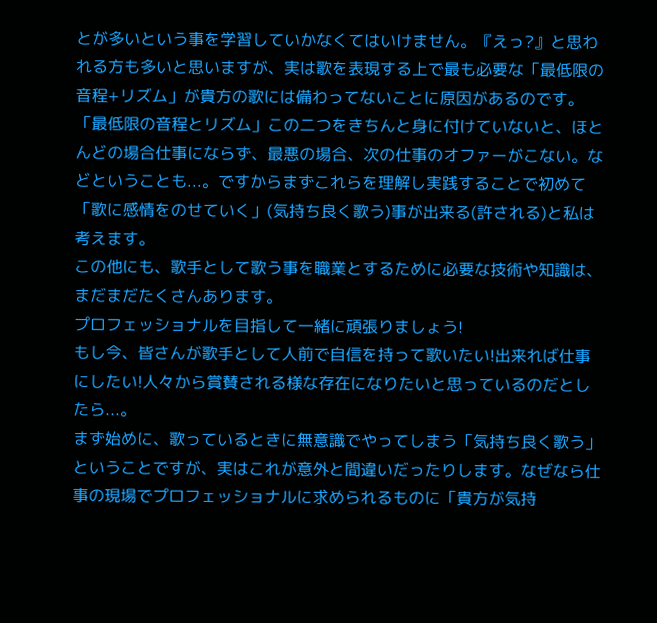とが多いという事を学習していかなくてはいけません。『えっ?』と思われる方も多いと思いますが、実は歌を表現する上で最も必要な「最低限の音程+リズム」が貴方の歌には備わってないことに原因があるのです。「最低限の音程とリズム」この二つをきちんと身に付けていないと、ほとんどの場合仕事にならず、最悪の場合、次の仕事のオファーがこない。などということも...。ですからまずこれらを理解し実践することで初めて「歌に感情をのせていく」(気持ち良く歌う)事が出来る(許される)と私は考えます。
この他にも、歌手として歌う事を職業とするために必要な技術や知識は、まだまだたくさんあります。
プロフェッショナルを目指して一緒に頑張りましょう!
もし今、皆さんが歌手として人前で自信を持って歌いたい!出来れば仕事にしたい!人々から賞賛される様な存在になりたいと思っているのだとしたら...。
まず始めに、歌っているときに無意識でやってしまう「気持ち良く歌う」ということですが、実はこれが意外と間違いだったりします。なぜなら仕事の現場でプロフェッショナルに求められるものに「貴方が気持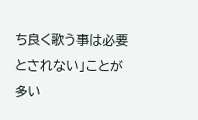ち良く歌う事は必要とされない」ことが多い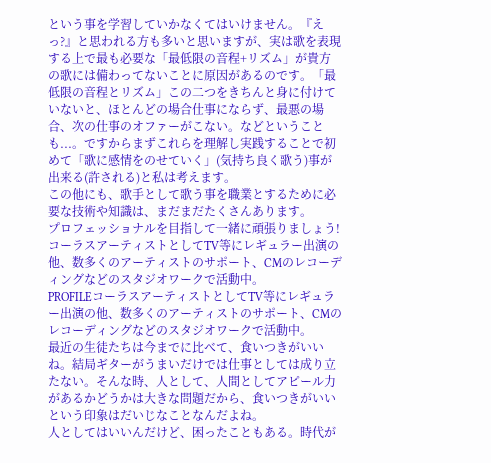という事を学習していかなくてはいけません。『えっ?』と思われる方も多いと思いますが、実は歌を表現する上で最も必要な「最低限の音程+リズム」が貴方の歌には備わってないことに原因があるのです。「最低限の音程とリズム」この二つをきちんと身に付けていないと、ほとんどの場合仕事にならず、最悪の場合、次の仕事のオファーがこない。などということも...。ですからまずこれらを理解し実践することで初めて「歌に感情をのせていく」(気持ち良く歌う)事が出来る(許される)と私は考えます。
この他にも、歌手として歌う事を職業とするために必要な技術や知識は、まだまだたくさんあります。
プロフェッショナルを目指して一緒に頑張りましょう!
コーラスアーティストとしてTV等にレギュラー出演の他、数多くのアーティストのサポート、CMのレコーディングなどのスタジオワークで活動中。
PROFILEコーラスアーティストとしてTV等にレギュラー出演の他、数多くのアーティストのサポート、CMのレコーディングなどのスタジオワークで活動中。
最近の生徒たちは今までに比べて、食いつきがいいね。結局ギターがうまいだけでは仕事としては成り立たない。そんな時、人として、人間としてアピール力があるかどうかは大きな問題だから、食いつきがいいという印象はだいじなことなんだよね。
人としてはいいんだけど、困ったこともある。時代が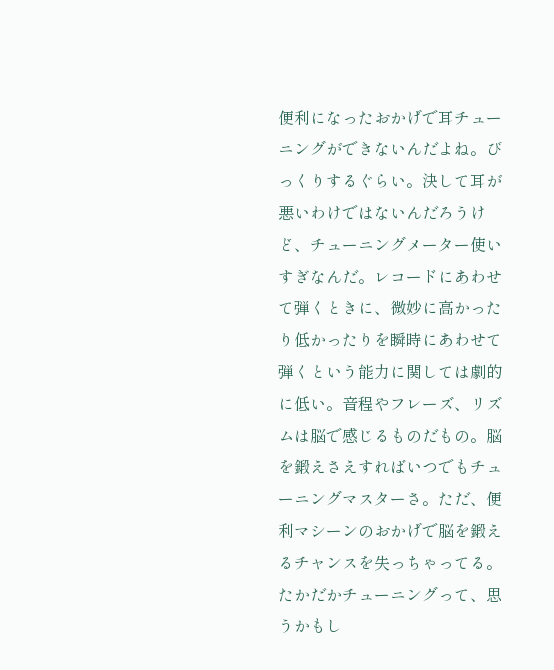便利になったおかげで耳チューニングができないんだよね。びっくりするぐらい。決して耳が悪いわけではないんだろうけど、チューニングメーター使いすぎなんだ。レコードにあわせて弾くときに、微妙に高かったり低かったりを瞬時にあわせて弾くという能力に関しては劇的に低い。音程やフレーズ、リズムは脳で感じるものだもの。脳を鍛えさえすればいつでもチューニングマスターさ。ただ、便利マシーンのおかげで脳を鍛えるチャンスを失っちゃってる。たかだかチューニングって、思うかもし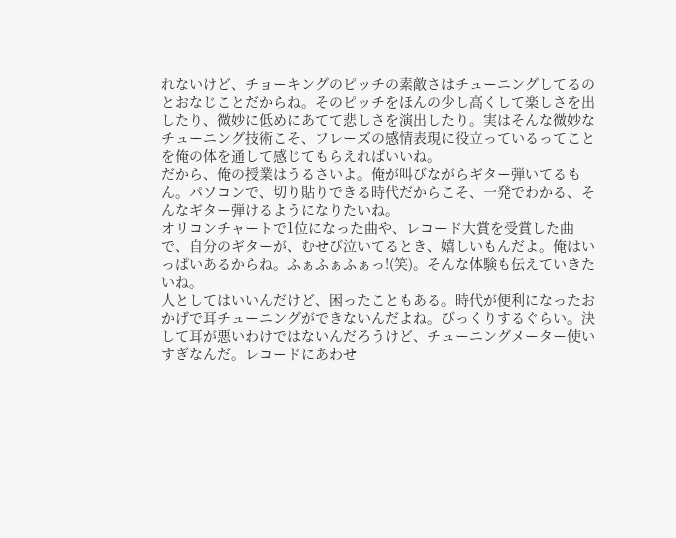れないけど、チョーキングのピッチの素敵さはチューニングしてるのとおなじことだからね。そのピッチをほんの少し高くして楽しさを出したり、微妙に低めにあてて悲しさを演出したり。実はそんな微妙なチューニング技術こそ、フレーズの感情表現に役立っているってことを俺の体を通して感じてもらえればいいね。
だから、俺の授業はうるさいよ。俺が叫びながらギター弾いてるもん。パソコンで、切り貼りできる時代だからこそ、一発でわかる、そんなギター弾けるようになりたいね。
オリコンチャートで1位になった曲や、レコード大賞を受賞した曲で、自分のギターが、むせび泣いてるとき、嬉しいもんだよ。俺はいっぱいあるからね。ふぁふぁふぁっ!(笑)。そんな体験も伝えていきたいね。
人としてはいいんだけど、困ったこともある。時代が便利になったおかげで耳チューニングができないんだよね。びっくりするぐらい。決して耳が悪いわけではないんだろうけど、チューニングメーター使いすぎなんだ。レコードにあわせ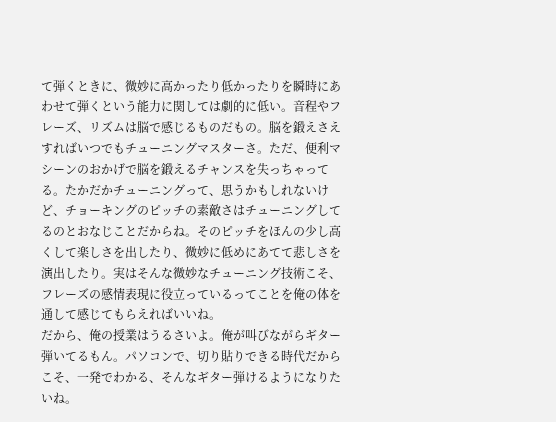て弾くときに、微妙に高かったり低かったりを瞬時にあわせて弾くという能力に関しては劇的に低い。音程やフレーズ、リズムは脳で感じるものだもの。脳を鍛えさえすればいつでもチューニングマスターさ。ただ、便利マシーンのおかげで脳を鍛えるチャンスを失っちゃってる。たかだかチューニングって、思うかもしれないけど、チョーキングのピッチの素敵さはチューニングしてるのとおなじことだからね。そのピッチをほんの少し高くして楽しさを出したり、微妙に低めにあてて悲しさを演出したり。実はそんな微妙なチューニング技術こそ、フレーズの感情表現に役立っているってことを俺の体を通して感じてもらえればいいね。
だから、俺の授業はうるさいよ。俺が叫びながらギター弾いてるもん。パソコンで、切り貼りできる時代だからこそ、一発でわかる、そんなギター弾けるようになりたいね。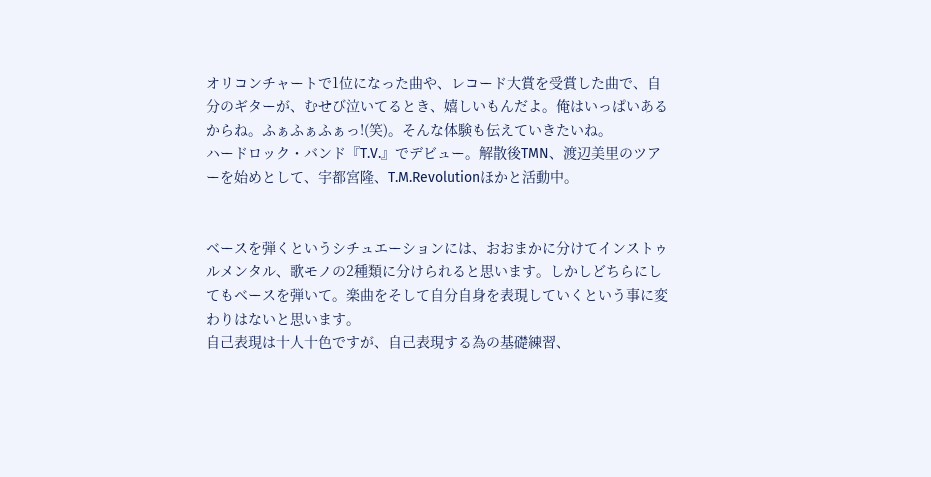オリコンチャートで1位になった曲や、レコード大賞を受賞した曲で、自分のギターが、むせび泣いてるとき、嬉しいもんだよ。俺はいっぱいあるからね。ふぁふぁふぁっ!(笑)。そんな体験も伝えていきたいね。
ハードロック・バンド『T.V.』でデビュー。解散後TMN、渡辺美里のツアーを始めとして、宇都宮隆、T.M.Revolutionほかと活動中。


ベースを弾くというシチュエーションには、おおまかに分けてインストゥルメンタル、歌モノの2種類に分けられると思います。しかしどちらにしてもベースを弾いて。楽曲をそして自分自身を表現していくという事に変わりはないと思います。
自己表現は十人十色ですが、自己表現する為の基礎練習、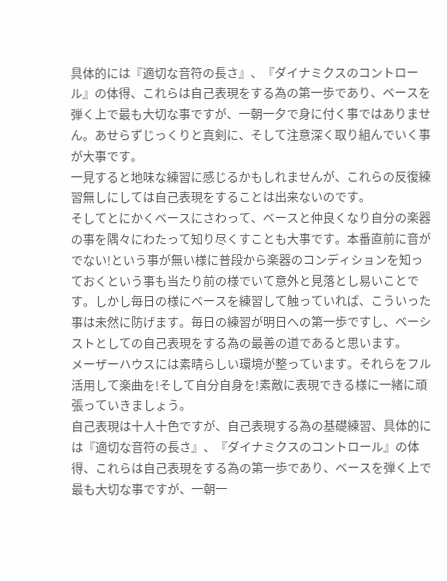具体的には『適切な音符の長さ』、『ダイナミクスのコントロール』の体得、これらは自己表現をする為の第一歩であり、ベースを弾く上で最も大切な事ですが、一朝一夕で身に付く事ではありません。あせらずじっくりと真剣に、そして注意深く取り組んでいく事が大事です。
一見すると地味な練習に感じるかもしれませんが、これらの反復練習無しにしては自己表現をすることは出来ないのです。
そしてとにかくベースにさわって、ベースと仲良くなり自分の楽器の事を隅々にわたって知り尽くすことも大事です。本番直前に音がでない!という事が無い様に普段から楽器のコンディションを知っておくという事も当たり前の様でいて意外と見落とし易いことです。しかし毎日の様にベースを練習して触っていれば、こういった事は未然に防げます。毎日の練習が明日への第一歩ですし、ベーシストとしての自己表現をする為の最善の道であると思います。
メーザーハウスには素晴らしい環境が整っています。それらをフル活用して楽曲を!そして自分自身を!素敵に表現できる様に一緒に頑張っていきましょう。
自己表現は十人十色ですが、自己表現する為の基礎練習、具体的には『適切な音符の長さ』、『ダイナミクスのコントロール』の体得、これらは自己表現をする為の第一歩であり、ベースを弾く上で最も大切な事ですが、一朝一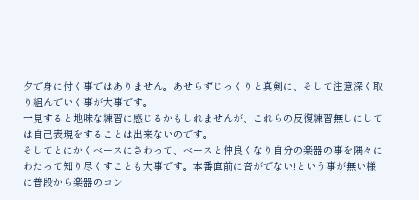夕で身に付く事ではありません。あせらずじっくりと真剣に、そして注意深く取り組んでいく事が大事です。
一見すると地味な練習に感じるかもしれませんが、これらの反復練習無しにしては自己表現をすることは出来ないのです。
そしてとにかくベースにさわって、ベースと仲良くなり自分の楽器の事を隅々にわたって知り尽くすことも大事です。本番直前に音がでない!という事が無い様に普段から楽器のコン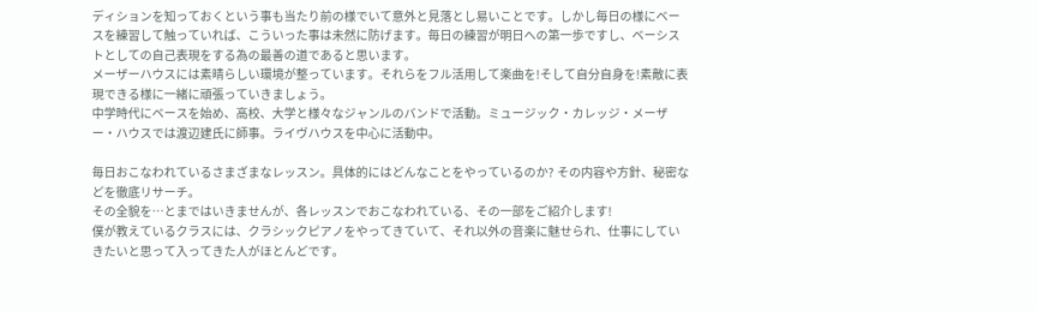ディションを知っておくという事も当たり前の様でいて意外と見落とし易いことです。しかし毎日の様にベースを練習して触っていれば、こういった事は未然に防げます。毎日の練習が明日への第一歩ですし、ベーシストとしての自己表現をする為の最善の道であると思います。
メーザーハウスには素晴らしい環境が整っています。それらをフル活用して楽曲を!そして自分自身を!素敵に表現できる様に一緒に頑張っていきましょう。
中学時代にベースを始め、高校、大学と様々なジャンルのバンドで活動。ミュージック・カレッジ・メーザー・ハウスでは渡辺建氏に師事。ライヴハウスを中心に活動中。

毎日おこなわれているさまざまなレッスン。具体的にはどんなことをやっているのか? その内容や方針、秘密などを徹底リサーチ。
その全貌を…とまではいきませんが、各レッスンでおこなわれている、その一部をご紹介します!
僕が教えているクラスには、クラシックピアノをやってきていて、それ以外の音楽に魅せられ、仕事にしていきたいと思って入ってきた人がほとんどです。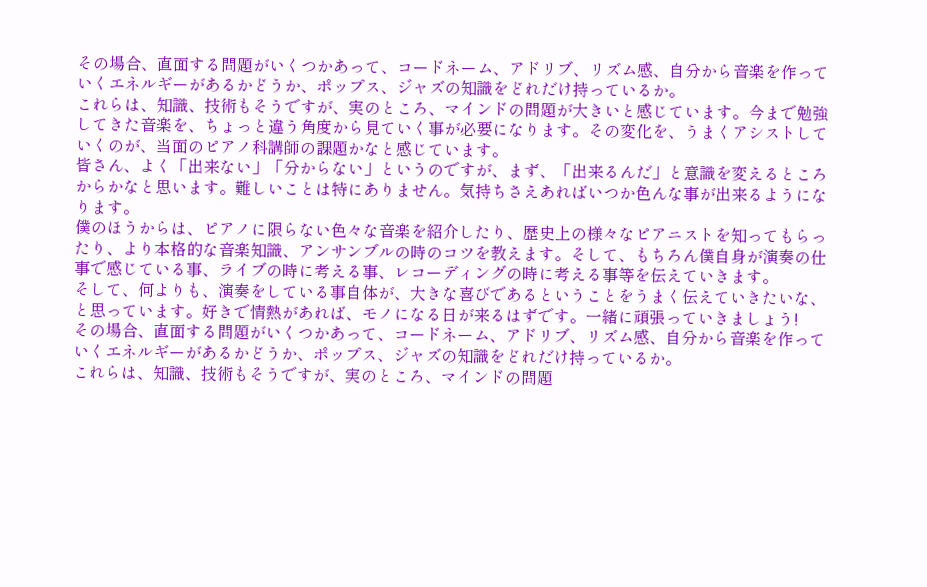その場合、直面する問題がいくつかあって、コードネーム、アドリブ、リズム感、自分から音楽を作っていくエネルギーがあるかどうか、ポップス、ジャズの知識をどれだけ持っているか。
これらは、知識、技術もそうですが、実のところ、マインドの問題が大きいと感じています。今まで勉強してきた音楽を、ちょっと違う角度から見ていく事が必要になります。その変化を、うまくアシストしていくのが、当面のピアノ科講師の課題かなと感じています。
皆さん、よく「出来ない」「分からない」というのですが、まず、「出来るんだ」と意識を変えるところからかなと思います。難しいことは特にありません。気持ちさえあればいつか色んな事が出来るようになります。
僕のほうからは、ピアノに限らない色々な音楽を紹介したり、歴史上の様々なピアニストを知ってもらったり、より本格的な音楽知識、アンサンブルの時のコツを教えます。そして、もちろん僕自身が演奏の仕事で感じている事、ライブの時に考える事、レコーディングの時に考える事等を伝えていきます。
そして、何よりも、演奏をしている事自体が、大きな喜びであるということをうまく伝えていきたいな、と思っています。好きで情熱があれば、モノになる日が来るはずです。一緒に頑張っていきましょう!
その場合、直面する問題がいくつかあって、コードネーム、アドリブ、リズム感、自分から音楽を作っていくエネルギーがあるかどうか、ポップス、ジャズの知識をどれだけ持っているか。
これらは、知識、技術もそうですが、実のところ、マインドの問題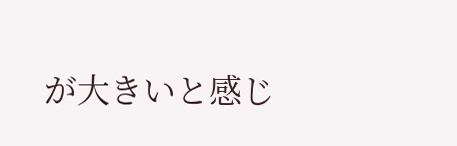が大きいと感じ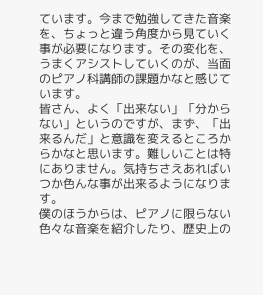ています。今まで勉強してきた音楽を、ちょっと違う角度から見ていく事が必要になります。その変化を、うまくアシストしていくのが、当面のピアノ科講師の課題かなと感じています。
皆さん、よく「出来ない」「分からない」というのですが、まず、「出来るんだ」と意識を変えるところからかなと思います。難しいことは特にありません。気持ちさえあればいつか色んな事が出来るようになります。
僕のほうからは、ピアノに限らない色々な音楽を紹介したり、歴史上の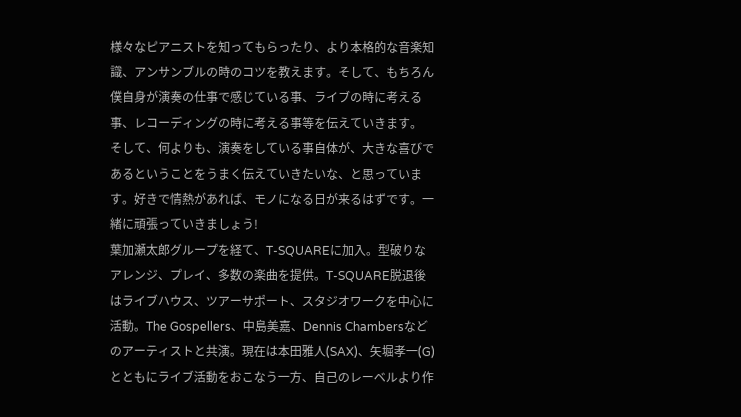様々なピアニストを知ってもらったり、より本格的な音楽知識、アンサンブルの時のコツを教えます。そして、もちろん僕自身が演奏の仕事で感じている事、ライブの時に考える事、レコーディングの時に考える事等を伝えていきます。
そして、何よりも、演奏をしている事自体が、大きな喜びであるということをうまく伝えていきたいな、と思っています。好きで情熱があれば、モノになる日が来るはずです。一緒に頑張っていきましょう!
葉加瀬太郎グループを経て、T-SQUAREに加入。型破りなアレンジ、プレイ、多数の楽曲を提供。T-SQUARE脱退後はライブハウス、ツアーサポート、スタジオワークを中心に活動。The Gospellers、中島美嘉、Dennis Chambersなどのアーティストと共演。現在は本田雅人(SAX)、矢堀孝一(G)とともにライブ活動をおこなう一方、自己のレーベルより作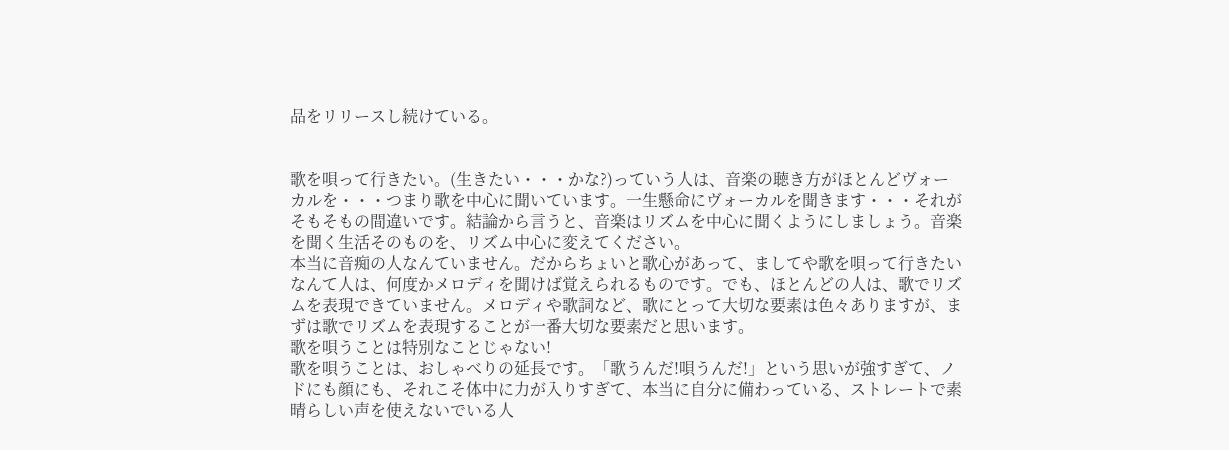品をリリースし続けている。


歌を唄って行きたい。(生きたい・・・かな?)っていう人は、音楽の聴き方がほとんどヴォーカルを・・・つまり歌を中心に聞いています。一生懸命にヴォーカルを聞きます・・・それがそもそもの間違いです。結論から言うと、音楽はリズムを中心に聞くようにしましょう。音楽を聞く生活そのものを、リズム中心に変えてください。
本当に音痴の人なんていません。だからちょいと歌心があって、ましてや歌を唄って行きたいなんて人は、何度かメロディを聞けば覚えられるものです。でも、ほとんどの人は、歌でリズムを表現できていません。メロディや歌詞など、歌にとって大切な要素は色々ありますが、まずは歌でリズムを表現することが一番大切な要素だと思います。
歌を唄うことは特別なことじゃない!
歌を唄うことは、おしゃべりの延長です。「歌うんだ!唄うんだ!」という思いが強すぎて、ノドにも顔にも、それこそ体中に力が入りすぎて、本当に自分に備わっている、ストレートで素晴らしい声を使えないでいる人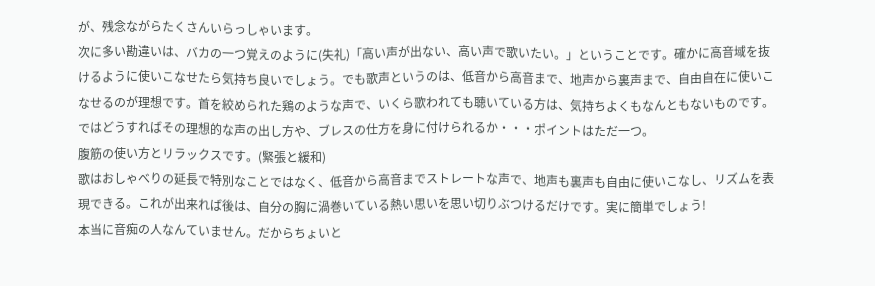が、残念ながらたくさんいらっしゃいます。
次に多い勘違いは、バカの一つ覚えのように(失礼)「高い声が出ない、高い声で歌いたい。」ということです。確かに高音域を抜けるように使いこなせたら気持ち良いでしょう。でも歌声というのは、低音から高音まで、地声から裏声まで、自由自在に使いこなせるのが理想です。首を絞められた鶏のような声で、いくら歌われても聴いている方は、気持ちよくもなんともないものです。ではどうすればその理想的な声の出し方や、ブレスの仕方を身に付けられるか・・・ポイントはただ一つ。
腹筋の使い方とリラックスです。(緊張と緩和)
歌はおしゃべりの延長で特別なことではなく、低音から高音までストレートな声で、地声も裏声も自由に使いこなし、リズムを表現できる。これが出来れば後は、自分の胸に渦巻いている熱い思いを思い切りぶつけるだけです。実に簡単でしょう!
本当に音痴の人なんていません。だからちょいと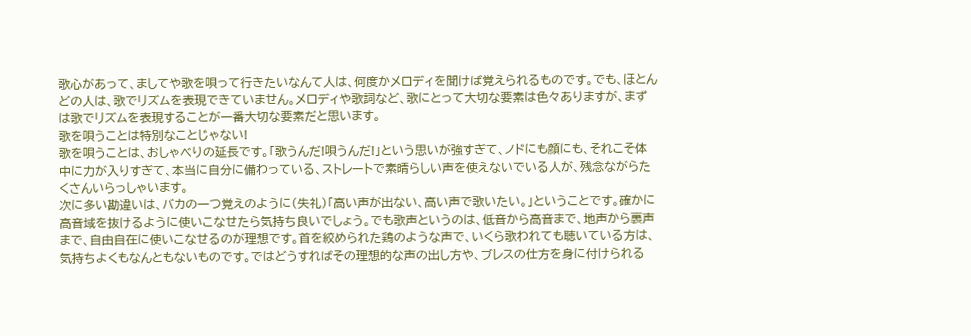歌心があって、ましてや歌を唄って行きたいなんて人は、何度かメロディを聞けば覚えられるものです。でも、ほとんどの人は、歌でリズムを表現できていません。メロディや歌詞など、歌にとって大切な要素は色々ありますが、まずは歌でリズムを表現することが一番大切な要素だと思います。
歌を唄うことは特別なことじゃない!
歌を唄うことは、おしゃべりの延長です。「歌うんだ!唄うんだ!」という思いが強すぎて、ノドにも顔にも、それこそ体中に力が入りすぎて、本当に自分に備わっている、ストレートで素晴らしい声を使えないでいる人が、残念ながらたくさんいらっしゃいます。
次に多い勘違いは、バカの一つ覚えのように(失礼)「高い声が出ない、高い声で歌いたい。」ということです。確かに高音域を抜けるように使いこなせたら気持ち良いでしょう。でも歌声というのは、低音から高音まで、地声から裏声まで、自由自在に使いこなせるのが理想です。首を絞められた鶏のような声で、いくら歌われても聴いている方は、気持ちよくもなんともないものです。ではどうすればその理想的な声の出し方や、ブレスの仕方を身に付けられる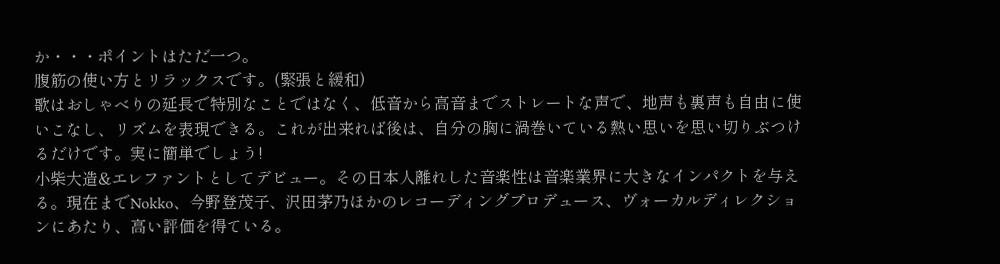か・・・ポイントはただ一つ。
腹筋の使い方とリラックスです。(緊張と緩和)
歌はおしゃべりの延長で特別なことではなく、低音から高音までストレートな声で、地声も裏声も自由に使いこなし、リズムを表現できる。これが出来れば後は、自分の胸に渦巻いている熱い思いを思い切りぶつけるだけです。実に簡単でしょう!
小柴大造&エレファントとしてデビュー。その日本人離れした音楽性は音楽業界に大きなインパクトを与える。現在までNokko、今野登茂子、沢田茅乃ほかのレコーディングプロデュース、ヴォーカルディレクションにあたり、高い評価を得ている。